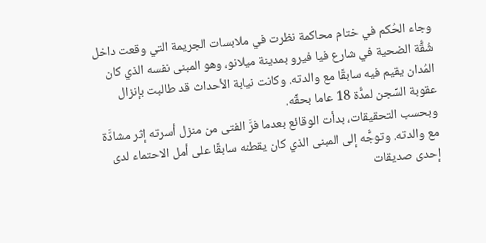وجاء الحُكم في ختام محاكمة نظرت في ملابسات الجريمة التي وقعت داخل شُقًّة الضحية في شارع فيا فيرو بمدينة ميلانو، وهو المبنى نفسه الذي كان المُدان يقيم فيه سابقًا مع والدته. وكانت نيابة الأحداث قد طالبت بإنزال عقوبة السِّجن لمدًّة 18 عاما بحقِّه.
وبحسب التحقيقات، بدأت الوقائع بعدما فرَّ الفتى من منزل أسرته إثر مشادَّة مع والدته. وتوجًّه إلى المبنى الذي كان يقطنه سابقًا على أمل الاحتماء لدى إحدى صديقات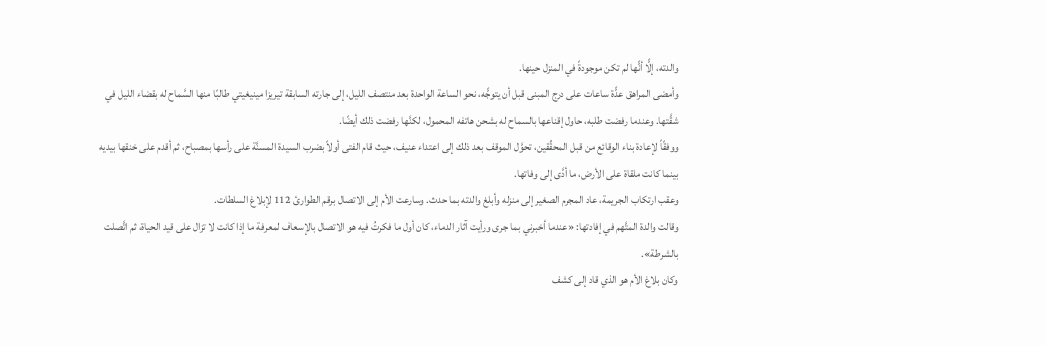والدته، إلًّا أنًّها لم تكن موجودةً في المنزل حينها.
وأمضى المراهق عدًّة ساعات على درج المبنى قبل أن يتوجًّه، نحو الساعة الواحدة بعد منتصف الليل، إلى جارته السابقة تيريزا مينيغيتي طالبًا منها السَّماح له بقضاء الليل في شقَّتها. وعندما رفضت طلبه، حاول إقناعها بالسماح له بشحن هاتفه المحمول، لكنَّها رفضت ذلك أيضًا.
ووفقًاً لإعادة بناء الوقائع من قبل المحقِّقين، تحوَّل الموقف بعد ذلك إلى اعتداء عنيف، حيث قام الفتى أولاً بضرب السيدة المسنَّة على رأسها بمصباح، ثم أقدم على خنقها بيديه بينما كانت ملقاة على الأرض، ما أدَّى إلى وفاتها.
وعقب ارتكاب الجريمة، عاد المجرم الصغير إلى منزله وأبلغ والدته بما حدث. وسارعت الأم إلى الاتصال برقم الطوارئ 112 لإبلاغ السلطات.
وقالت والدة المتَّهم في إفادتها: «عندما أخبرني بما جرى ورأيت آثار الدماء، كان أول ما فكرتُ فيه هو الاتصال بالإسعاف لمعرفة ما إذا كانت لا تزال على قيد الحياة، ثم اتَّصلت بالشرطة».
وكان بلاغ الأم هو الذي قاد إلى كشف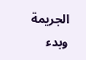الجريمة وبدء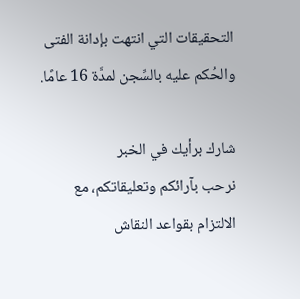التحقيقات التي انتهت بإدانة الفتى والحُكم عليه بالسِّجن لمدَّة 16 عامًا.

شارك برأيك في الخبر
نرحب بآرائكم وتعليقاتكم، مع الالتزام بقواعد النقاش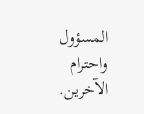المسؤول واحترام الآخرين.